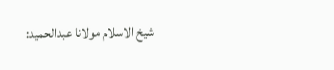شیخ الاسلام مولانا عبدالحمید: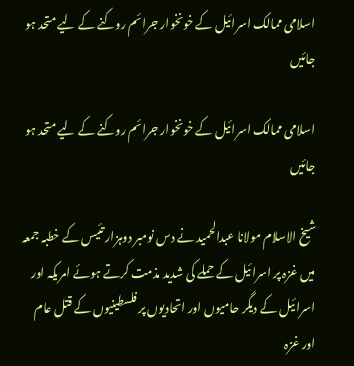اسلامی ممالک اسرائیل کے خونخوار جرائم روکنے کے لیے متحد ہو جائیں

اسلامی ممالک اسرائیل کے خونخوار جرائم روکنے کے لیے متحد ہو جائیں

شيخ الاسلام مولانا عبدالحمید نے دس نومبر دوہزار تئیس کے خطبہ جمعہ میں غزہ پر اسرائیل کے حملے کی شدید مذمت کرتے ہوئے امریکہ اور اسرائیل کے دیگر حامیوں اور اتحادیوں پر فلسطینیوں کے قتل عام اور غزہ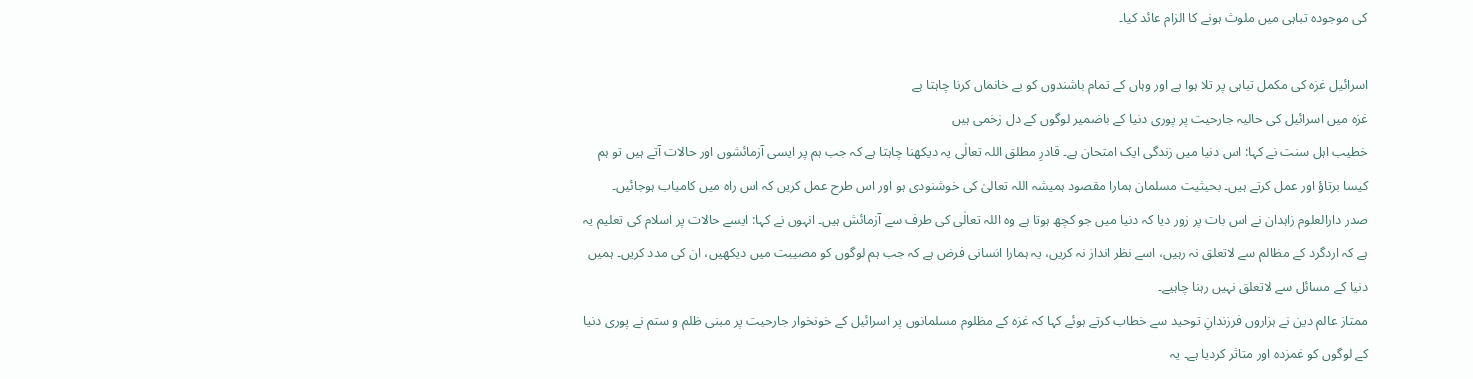کی موجودہ تباہی میں ملوث ہونے کا الزام عائد کیا۔

اسرائیل غزہ کی مکمل تباہی پر تلا ہوا ہے اور وہاں کے تمام باشندوں کو بے خانماں کرنا چاہتا ہے
غزہ میں اسرائیل کی حالیہ جارحیت پر پوری دنیا کے باضمیر لوگوں کے دل زخمی ہیں
خطیب اہل سنت نے کہا: اس دنیا میں زندگی ایک امتحان ہے۔ قادرِ مطلق اللہ تعالٰی یہ دیکھنا چاہتا ہے کہ جب ہم پر ایسی آزمائشوں اور حالات آتے ہیں تو ہم کیسا برتاؤ اور عمل کرتے ہیں۔ بحیثیت مسلمان ہمارا مقصود ہمیشہ اللہ تعالیٰ کی خوشنودی ہو اور اس طرح عمل کریں کہ اس راه میں کامیاب ہوجائیں۔
صدر دارالعلوم زاہدان نے اس بات پر زور دیا کہ دنیا میں جو کچھ ہوتا ہے وہ اللہ تعالٰی کی طرف سے آزمائش ہیں۔ انہوں نے کہا: ایسے حالات پر اسلام کی تعلیم یہ ہے کہ اردگرد کے مظالم سے لاتعلق نہ رہیں، اسے نظر انداز نہ کریں، یہ ہمارا انسانی فرض ہے کہ جب ہم لوگوں کو مصیبت میں دیکھیں، ان کی مدد کریں۔ ہمیں دنیا کے مسائل سے لاتعلق نہیں رہنا چاہیے۔
ممتاز عالم دین نے ہزاروں فرزندانِ توحید سے خطاب کرتے ہوئے کہا کہ غزہ کے مظلوم مسلمانوں پر اسرائیل کے خونخوار جارحیت پر مبنی ظلم و ستم نے پوری دنیا کے لوگوں کو غمزدہ اور متاثر کردیا ہے۔ یہ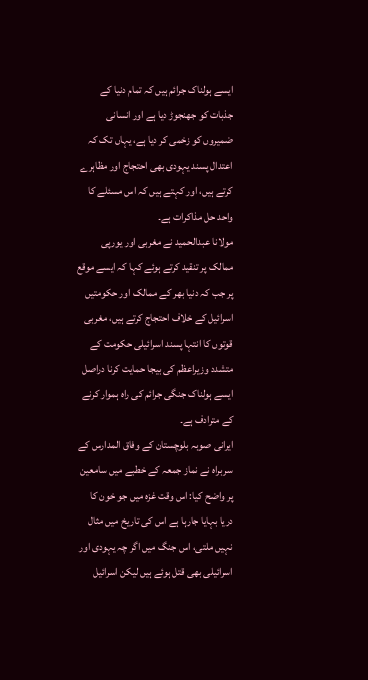ایسے ہولناک جرائم ہیں کہ تمام دنیا کے جذبات کو جھنجوڑ دیا ہے اور انسانی ضمیروں کو زخمی کر دیا ہے، یہاں تک کہ اعتدال پسند یہودی بھی احتجاج اور مظاہرے کرتے ہیں، اور کہتے ہیں کہ اس مسئلے کا واحد حل مذاکرات ہے۔
مولانا عبدالحمید نے مغربی اور یورپی ممالک پر تنقید کرتے ہوئے کہا کہ ایسے موقع پر جب کہ دنیا بھر کے ممالک اور حکومتیں اسرائیل کے خلاف احتجاج کرتے ہیں، مغربی قوتوں کا انتہا پسند اسرائیلی حکومت کے متشدد وزیراعظم کی بیجا حمایت کرنا دراصل ایسے ہولناک جنگی جرائم کی راہ ہموار کرنے کے مترادف ہے۔
ایرانی صوبہ بلوچستان کے وفاق المدارس کے سربراہ نے نماز جمعہ کے خطبے میں سامعین پر واضح کیا: اس وقت غزہ میں جو خون کا دریا بہایا جارہا ہے اس کی تاریخ میں مثال نہیں ملتی، اس جنگ میں اگر چہ یہودی اور اسرائیلی بھی قتل ہوئے ہیں لیکن اسرائیل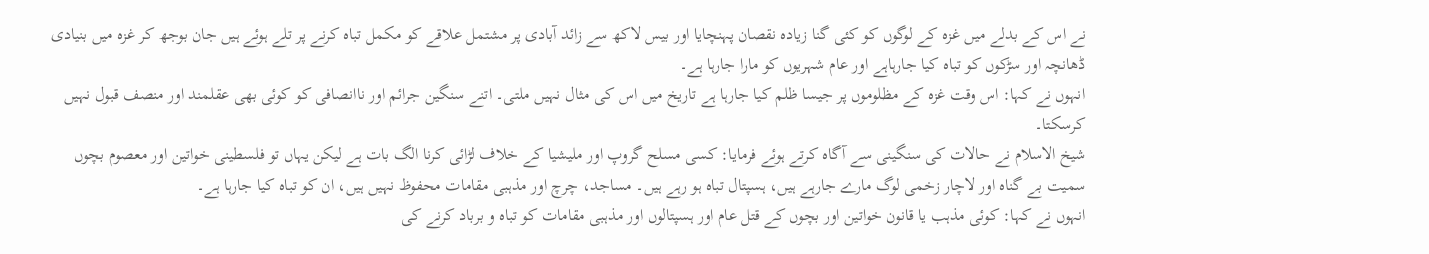نے اس کے بدلے میں غزہ کے لوگوں کو کئی گنا زیادہ نقصان پہنچایا اور بیس لاکھ سے زائد آبادی پر مشتمل علاقے کو مکمل تباہ کرنے پر تلے ہوئے ہیں جان بوجھ کر غزہ میں بنیادی ڈھانچہ اور سڑکوں کو تباہ کیا جارہاہے اور عام شہریوں کو مارا جارہا ہے۔
انہوں نے کہا: اس وقت غزہ کے مظلوموں پر جیسا ظلم کیا جارہا ہے تاریخ میں اس کی مثال نہیں ملتی۔ اتنے سنگین جرائم اور ناانصافی کو کوئی بھی عقلمند اور منصف قبول نہیں کرسکتا۔
شیخ الاسلام نے حالات کی سنگینی سے آگاہ کرتے ہوئے فرمایا: کسی مسلح گروپ اور ملیشیا کے خلاف لڑائی کرنا الگ بات ہے لیکن یہاں تو فلسطینی خواتین اور معصوم بچوں سمیت بے گناہ اور لاچار زخمی لوگ مارے جارہے ہیں، ہسپتال تباہ ہو رہے ہیں۔ مساجد، چرچ اور مذہبی مقامات محفوظ نہیں ہیں، ان کو تباہ کیا جارہا ہے۔
انہوں نے کہا: کوئی مذہب یا قانون خواتین اور بچوں کے قتل عام اور ہسپتالوں اور مذہبی مقامات کو تباہ و برباد کرنے کی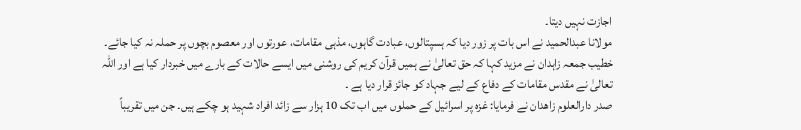اجازت نہیں دیتا۔
مولانا عبدالحمید نے اس بات پر زور دیا کہ ہسپتالوں، عبادت گاہوں، مذہی مقامات، عورتوں اور معصوم بچوں پر حملہ نہ کیا جائے۔
خطیب جمعہ زاہدان نے مزید کہا کہ حق تعالیٰ نے ہمیں قرآن کریم کی روشنی میں ایسے حالات کے بارے میں خبردار کیا ہے اور اللہ تعالیٰ نے مقدس مقامات کے دفاع کے لیے جہاد کو جائز قرار دیا ہے ۔
صدر دارالعلوم زاهدان نے فرمایا: غزہ پر اسرائیل کے حملوں میں اب تک 10 ہزار سے زائد افراد شہید ہو چکے ہیں۔ جن میں تقریباً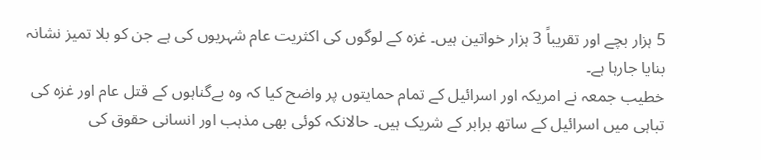5 ہزار بچے اور تقریباً 3 ہزار خواتین ہیں۔ غزہ کے لوگوں کی اکثریت عام شہریوں کی ہے جن کو بلا تمیز نشانہ بنایا جارہا ہے۔
خطیب جمعہ نے امریکہ اور اسرائیل کے تمام حمایتوں پر واضح کیا کہ وہ بےگناہوں کے قتل عام اور غزہ کی تباہی میں اسرائیل کے ساتھ برابر کے شریک ہیں۔ حالانکہ کوئی بھی مذہب اور انسانی حقوق کی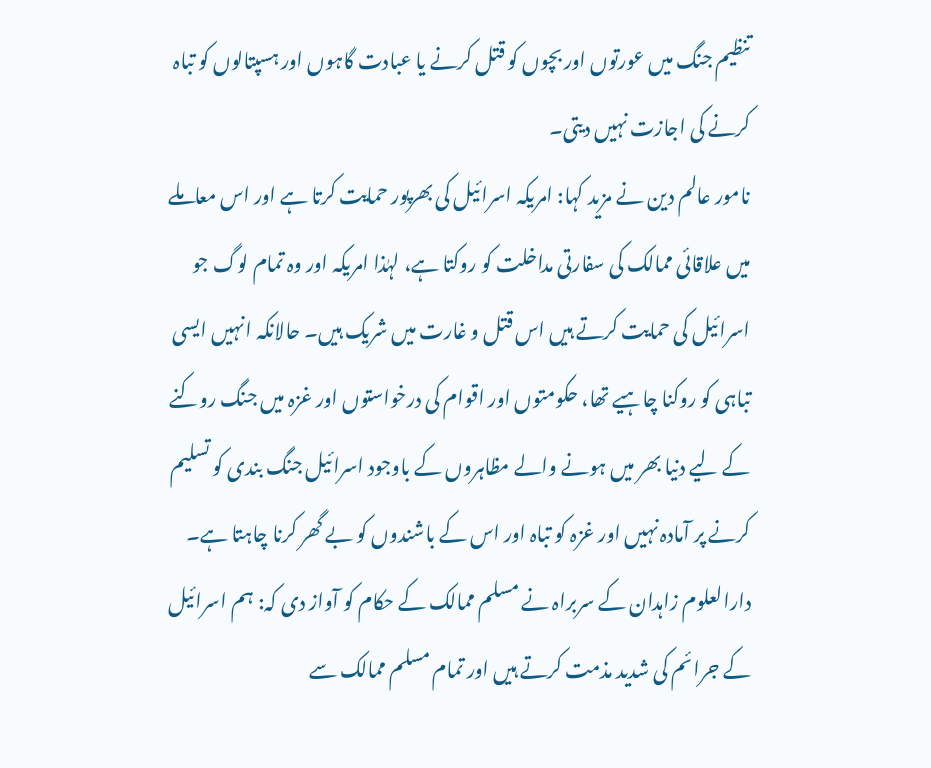تنظیم جنگ میں عورتوں اور بچوں کو قتل کرنے یا عبادت گاہوں اور ہسپتالوں کو تباہ کرنے کی اجازت نہیں دیتی۔
نامور عالم دین نے مزید کہا: امریکہ اسرائیل کی بھرپور حمایت کرتا ہے اور اس معاملے میں علاقائی ممالک کی سفارتی مداخلت کو روکتا ہے، لہٰذا امریکہ اور وہ تمام لوگ جو اسرائیل کی حمایت کرتے ہیں اس قتل و غارت میں شریک ہیں۔ حالانکہ انہیں ایسی تباہی کو روکنا چاہیے تھا، حکومتوں اور اقوام کی درخواستوں اور غزہ میں جنگ روکنے کے لیے دنیا بھر میں ہونے والے مظاہروں کے باوجود اسرائیل جنگ بندی کو تسلیم کرنے پر آمادہ نہیں اور غزہ کو تباہ اور اس کے باشندوں کو بے گھر کرنا چاہتا ہے۔
دارالعلوم زاہدان کے سربراہ نے مسلم ممالک کے حکام کو آواز دی کہ: ہم اسرائیل کے جرائم کی شدید مذمت کرتے ہیں اور تمام مسلم ممالک سے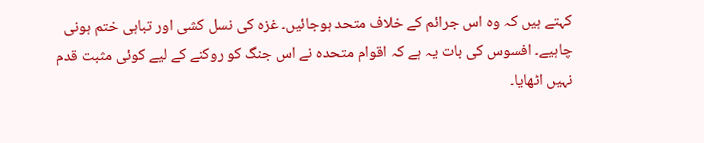کہتے ہیں کہ وہ اس جرائم کے خلاف متحد ہوجائیں۔ غزہ کی نسل کشی اور تباہی ختم ہونی چاہیے۔ افسوس کی بات یہ ہے کہ اقوام متحدہ نے اس جنگ کو روکنے کے لیے کوئی مثبت قدم نہیں اٹھایا۔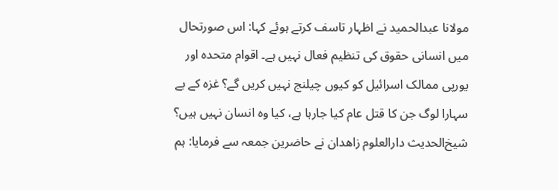مولانا عبدالحمید نے اظہار تاسف کرتے ہوئے کہا: اس صورتحال میں انسانی حقوق کی تنظیم فعال نہیں ہے۔ اقوام متحدہ اور یورپی ممالک اسرائیل کو کیوں چیلنج نہیں کریں گے؟ غزہ کے بے سہارا لوگ جن کا قتل عام کیا جارہا ہے، کیا وہ انسان نہیں ہیں؟
شيخ‌الحدیث دارالعلوم زاهدان نے حاضرین جمعہ سے فرمایا: ہم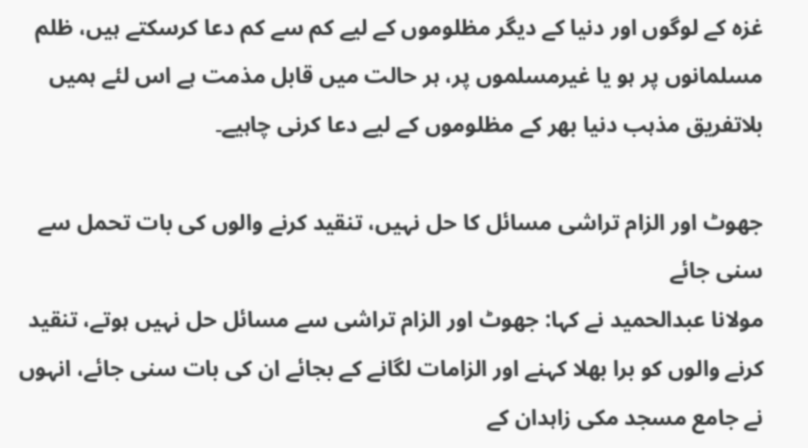غزہ کے لوگوں اور دنیا کے دیگر مظلوموں کے لیے کم سے کم دعا کرسکتے ہیں، ظلم مسلمانوں پر ہو یا غیرمسلموں پر، ہر حالت میں قابل مذمت ہے اس لئے ہمیں بلاتفریق مذہب دنیا بھر کے مظلوموں کے لیے دعا کرنی چاہیے۔

جھوٹ اور الزام تراشی مسائل کا حل نہیں، تنقید کرنے والوں کی بات تحمل سے سنی جائے
مولانا عبدالحمید نے کہا: جھوٹ اور الزام تراشی سے مسائل حل نہیں ہوتے، تنقید کرنے والوں کو برا بھلا کہنے اور الزامات لگانے کے بجائے ان کی بات سنی جائے، انہوں نے جامع مسجد مکی زاہدان کے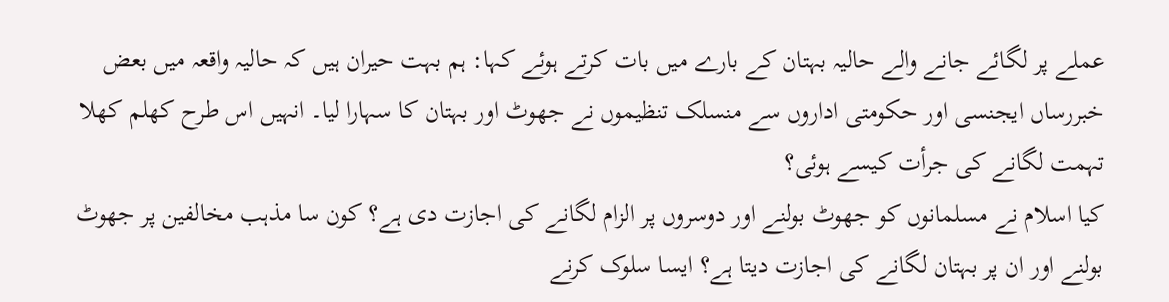عملے پر لگائے جانے والے حالیہ بہتان کے بارے میں بات کرتے ہوئے کہا: ہم بہت حیران ہیں کہ حالیہ واقعہ میں بعض خبررساں ایجنسی اور حکومتی اداروں سے منسلک تنظیموں نے جھوٹ اور بہتان کا سہارا لیا۔ انہیں اس طرح کھلم کھلا تہمت لگانے کی جرأت کیسے ہوئی؟
کیا اسلام نے مسلمانوں کو جھوٹ بولنے اور دوسروں پر الزام لگانے کی اجازت دی ہے؟ کون سا مذہب مخالفین پر جھوٹ بولنے اور ان پر بہتان لگانے کی اجازت دیتا ہے؟ ایسا سلوک کرنے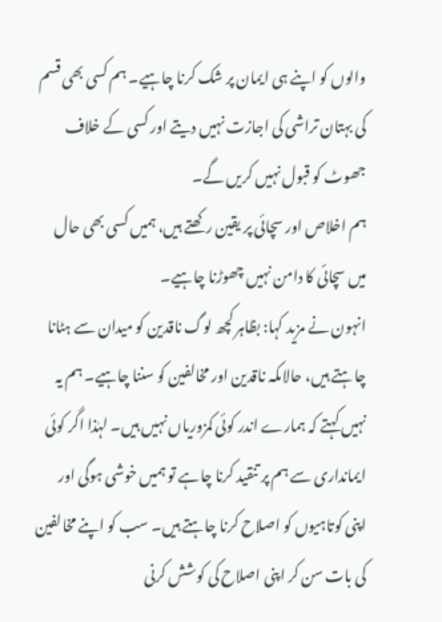والوں کو اپنے ہی ایمان پر شک کرنا چاہیے۔ ہم کسی بھی قسم کی بہتان تراشی کی اجازت نہیں دیتے اور کسی کے خلاف جھوٹ کو قبول نہیں کریں گے۔
ہم اخلاص اور سچائی پر یقین رکھتے ہیں، ہمیں کسی بھی حال میں سچائی کا دامن نہیں چھوڑنا چاہیے۔
انہون نے مزید کہا: بظاہر کچھ لوگ ناقدین کو میدان سے ہٹانا چاہتے ہیں، حالاںکہ ناقدین اور مخالفین کو سننا چاہیے۔ ہم یہ نہیں کہتے کہ ہمارے اندر کوئی کمزوریاں نہیں ہیں۔ لہٰذا اگر کوئی ایمانداری سے ہم پر تنقید کرنا چاہے تو ہمیں خوشی ہوگی اور اپنی کوتاہیوں کو اصلاح کرنا چاہتے ہیں۔ سب کو اپنے مخالفین کی بات سن کر اپنی اصلاح کی کوشش کرنی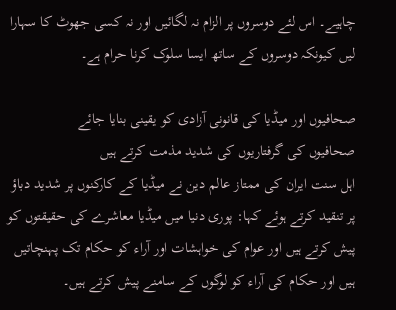چاہیے۔ اس لئے دوسروں پر الزام نہ لگائیں اور نہ کسی جھوٹ کا سہارا لیں کیونکہ دوسروں کے ساتھ ایسا سلوک کرنا حرام ہے۔

صحافیوں اور میڈیا کی قانونی آزادی کو یقینی بنایا جائے
صحافیوں کی گرفتاریوں کی شدید مذمت کرتے ہیں
اہل سنت ایران کی ممتاز عالم دین نے میڈیا کے کارکنوں پر شدید دباؤ پر تنقید کرتے ہوئے کہا: پوری دنیا میں میڈیا معاشرے کی حقیقتوں کو پیش کرتے ہیں اور عوام کی خواہشات اور آراء کو حکام تک پہنچاتیں ہیں اور حکام کی آراء کو لوگوں کے سامنے پیش کرتے ہیں۔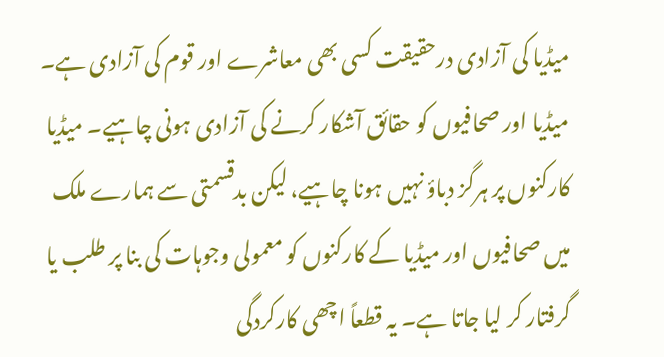میڈیا کی آزادی درحقیقت کسی بھی معاشرے اور قوم کی آزادی ہے۔ میڈیا اور صحافیوں کو حقائق آشکار کرنے کی آزادی ہونی چاہیے۔ میڈیا کارکنوں پر ہرگز دباؤ نہیں ہونا چاہیے، لیکن بدقسمتی سے ہمارے ملک میں صحافیوں اور میڈیا کے کارکنوں کو معمولی وجوہات کی بنا پر طلب یا گرفتار کر لیا جاتا ہے۔ یہ قطعاً اچھی کارکردگی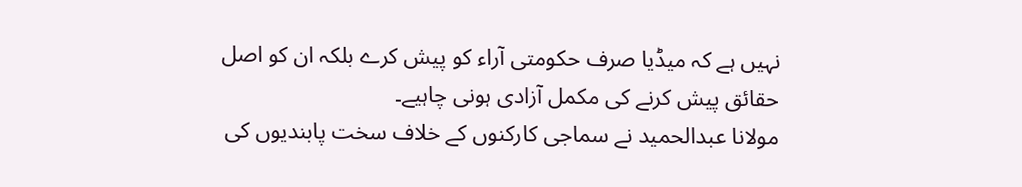نہیں ہے کہ میڈیا صرف حکومتی آراء کو پیش کرے بلکہ ان کو اصل حقائق پیش کرنے کی مکمل آزادی ہونی چاہیے۔
مولانا عبدالحمید نے سماجی کارکنوں کے خلاف سخت پابندیوں کی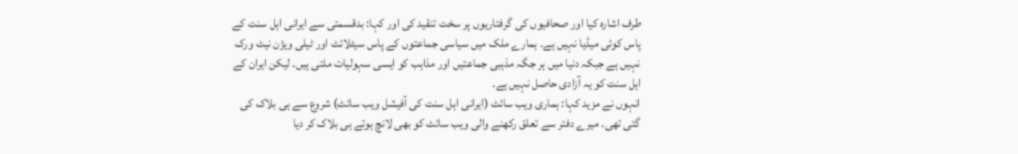طرف اشارہ کیا اور صحافیوں کی گرفتاریوں پر سخت تنقید کی اور کہا: بدقسمتی سے ایرانی اہل سنت کے پاس کوئی میڈیا نہیں ہے۔ ہمارے ملک میں سیاسی جماعتوں کے پاس سیٹلائٹ اور ٹیلی ویژن نیٹ ورک نہیں ہے جبکہ دنیا میں ہر جگہ مذہبی جماعتیں اور مذاہب کو ایسی سہولیات ملتی ہیں۔ لیکن ایران کے اہل‌ سنت کو یہ آزادی حاصل نہیں ہے۔
انہوں نے مزید کہا: ہماری ویب سائٹ (ایرانی اہل سنت کی آفیشل ویب سائٹ) شروع سے ہی بلاک کی گئی تھی۔ میرے دفتر سے تعلق رکھنے والی ویب سائٹ کو بھی لانچ ہوتے ہی بلاک کر دیا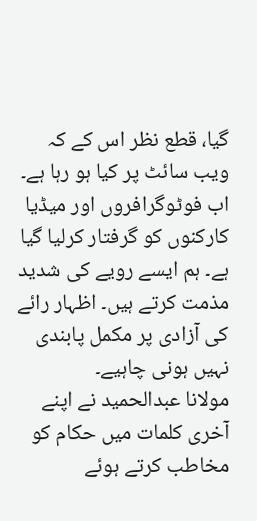گیا، قطع نظر اس کے کہ ویب سائٹ پر کیا ہو رہا ہے۔ اب فوٹوگرافروں اور میڈیا کارکنوں کو گرفتار کرلیا گیا ہے۔ ہم ایسے رویے کی شدید مذمت کرتے ہیں۔ اظہار رائے کی آزادی پر مکمل پابندی نہیں ہونی چاہیے۔
مولانا عبدالحمید نے اپنے آخری کلمات میں حکام کو مخاطب کرتے ہوئے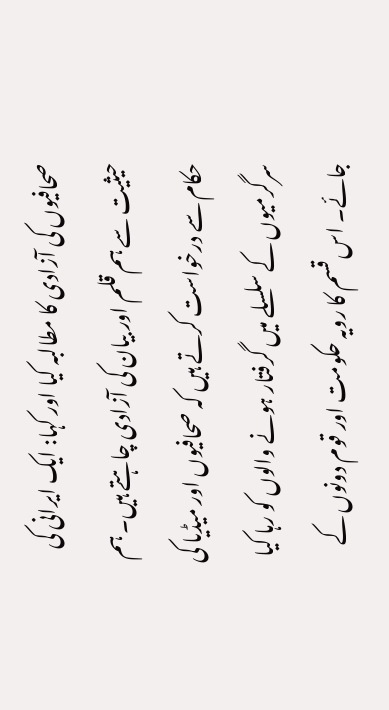صحافیوں کی آزادی کا مطالبہ کیا اور کہا: ایک ایرانی کی حیثیت سے ہم قلم اور بیان کی آزادی چاہتے ہیں۔ ہم حکام سے درخواست کرتے ہیں کہ صحافیوں اور میڈیا کی سرگرمیوں کے سلسلے میں گرفتار ہونے والوں کو رہا کیا جائے۔ اس قسم کا رویہ حکومت اور قوم دونوں کے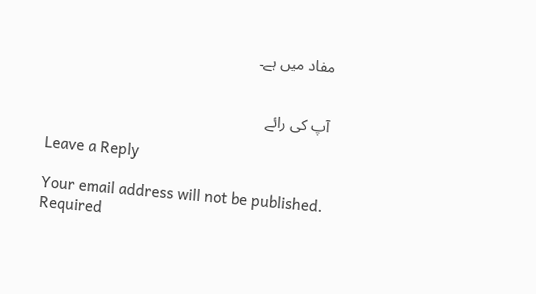مفاد میں ہے۔


آپ کی رائے

Leave a Reply

Your email address will not be published. Required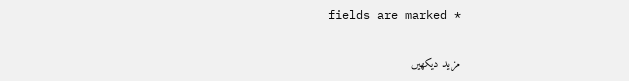fields are marked *

مزید دیکهیں